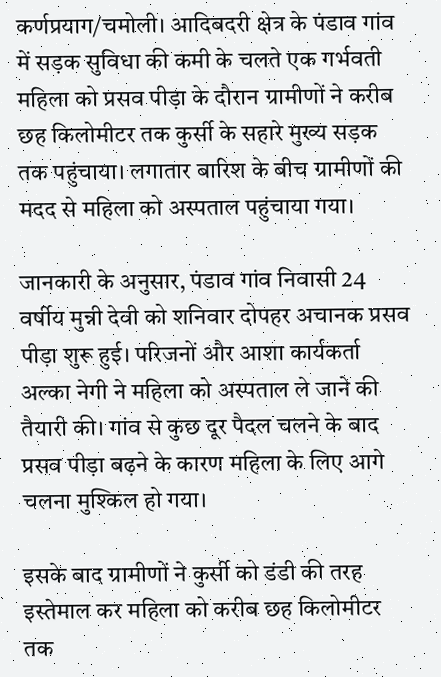कर्णप्रयाग/चमोली। आदिबदरी क्षेत्र के पंडाव गांव में सड़क सुविधा की कमी के चलते एक गर्भवती महिला को प्रसव पीड़ा के दौरान ग्रामीणों ने करीब छह किलोमीटर तक कुर्सी के सहारे मुख्य सड़क तक पहुंचाया। लगातार बारिश के बीच ग्रामीणों की मदद से महिला को अस्पताल पहुंचाया गया।

जानकारी के अनुसार, पंडाव गांव निवासी 24 वर्षीय मुन्नी देवी को शनिवार दोपहर अचानक प्रसव पीड़ा शुरू हुई। परिजनों और आशा कार्यकर्ता अल्का नेगी ने महिला को अस्पताल ले जाने की तैयारी की। गांव से कुछ दूर पैदल चलने के बाद प्रसव पीड़ा बढ़ने के कारण महिला के लिए आगे चलना मुश्किल हो गया।

इसके बाद ग्रामीणों ने कुर्सी को डंडी की तरह इस्तेमाल कर महिला को करीब छह किलोमीटर तक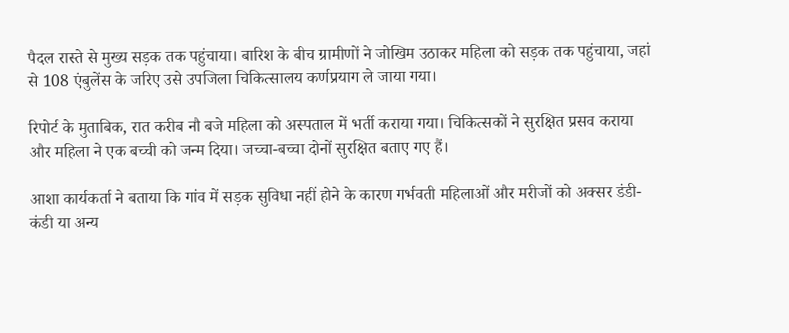पैदल रास्ते से मुख्य सड़क तक पहुंचाया। बारिश के बीच ग्रामीणों ने जोखिम उठाकर महिला को सड़क तक पहुंचाया, जहां से 108 एंबुलेंस के जरिए उसे उपजिला चिकित्सालय कर्णप्रयाग ले जाया गया।

रिपोर्ट के मुताबिक, रात करीब नौ बजे महिला को अस्पताल में भर्ती कराया गया। चिकित्सकों ने सुरक्षित प्रसव कराया और महिला ने एक बच्ची को जन्म दिया। जच्चा-बच्चा दोनों सुरक्षित बताए गए हैं।

आशा कार्यकर्ता ने बताया कि गांव में सड़क सुविधा नहीं होने के कारण गर्भवती महिलाओं और मरीजों को अक्सर डंडी-कंडी या अन्य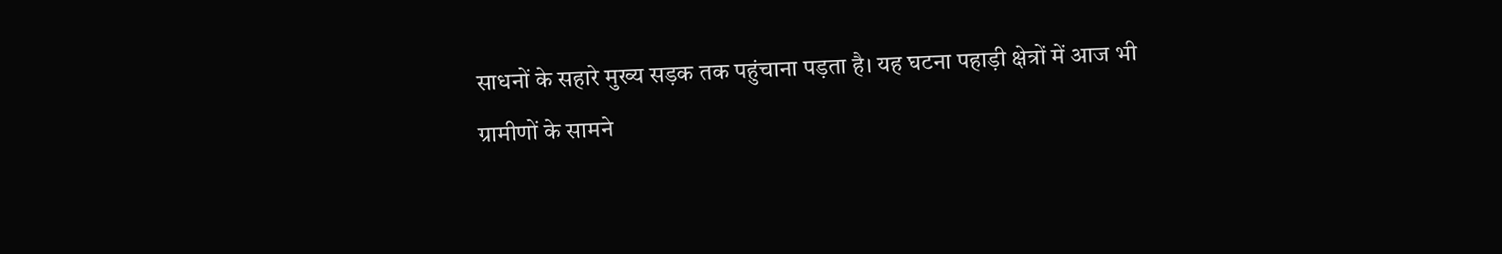साधनों के सहारे मुख्य सड़क तक पहुंचाना पड़ता है। यह घटना पहाड़ी क्षेत्रों में आज भी ग्रामीणों के सामने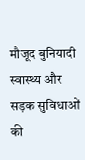मौजूद बुनियादी स्वास्थ्य और सड़क सुविधाओं की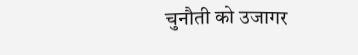चुनौती को उजागर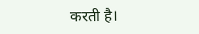करती है।